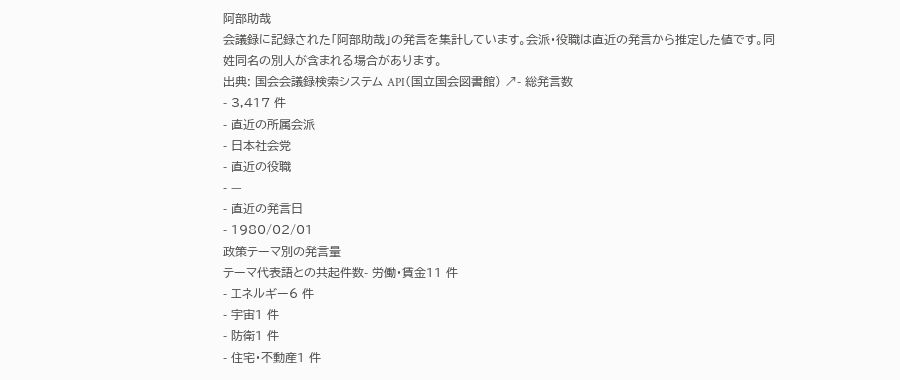阿部助哉
会議録に記録された「阿部助哉」の発言を集計しています。会派・役職は直近の発言から推定した値です。同姓同名の別人が含まれる場合があります。
出典: 国会会議録検索システム API(国立国会図書館) ↗- 総発言数
- 3,417 件
- 直近の所属会派
- 日本社会党
- 直近の役職
- —
- 直近の発言日
- 1980/02/01
政策テーマ別の発言量
テーマ代表語との共起件数- 労働・賃金11 件
- エネルギー6 件
- 宇宙1 件
- 防衛1 件
- 住宅・不動産1 件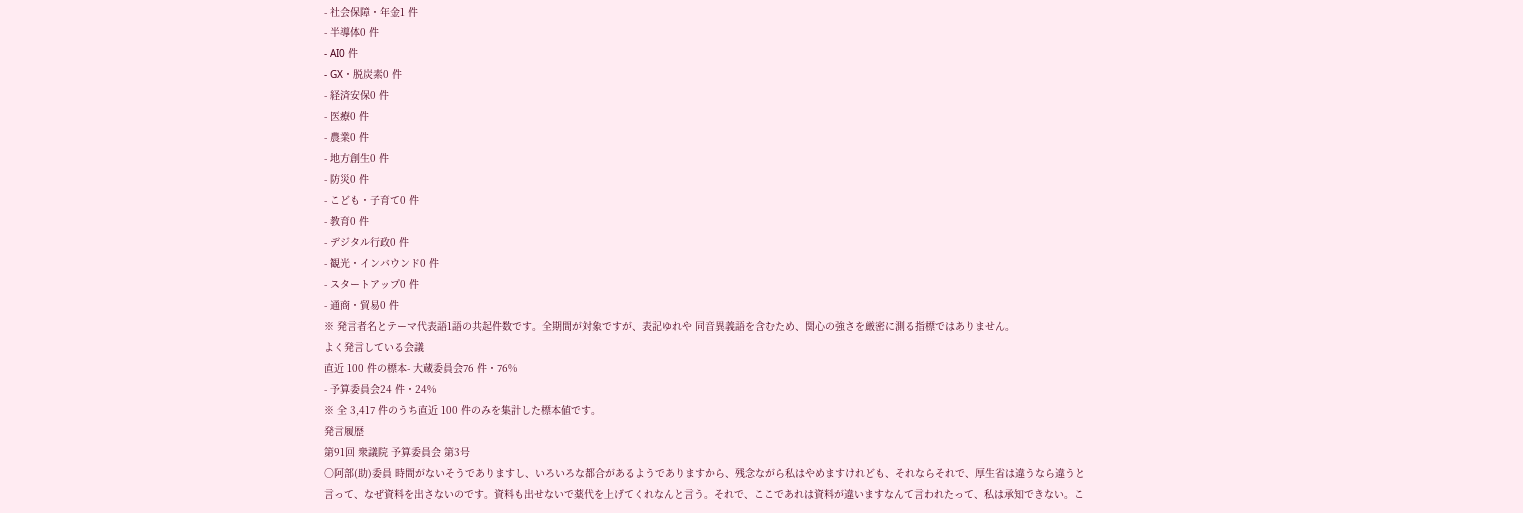- 社会保障・年金1 件
- 半導体0 件
- AI0 件
- GX・脱炭素0 件
- 経済安保0 件
- 医療0 件
- 農業0 件
- 地方創生0 件
- 防災0 件
- こども・子育て0 件
- 教育0 件
- デジタル行政0 件
- 観光・インバウンド0 件
- スタートアップ0 件
- 通商・貿易0 件
※ 発言者名とテーマ代表語1語の共起件数です。全期間が対象ですが、表記ゆれや 同音異義語を含むため、関心の強さを厳密に測る指標ではありません。
よく発言している会議
直近 100 件の標本- 大蔵委員会76 件・76%
- 予算委員会24 件・24%
※ 全 3,417 件のうち直近 100 件のみを集計した標本値です。
発言履歴
第91回 衆議院 予算委員会 第3号
○阿部(助)委員 時間がないそうでありますし、いろいろな都合があるようでありますから、残念ながら私はやめますけれども、それならそれで、厚生省は違うなら違うと言って、なぜ資料を出さないのです。資料も出せないで薬代を上げてくれなんと言う。それで、ここであれは資料が違いますなんて言われたって、私は承知できない。こ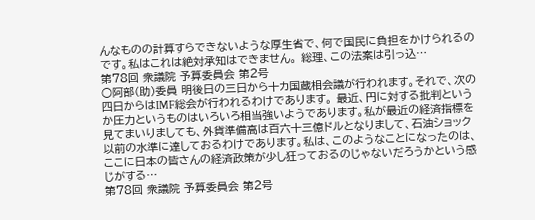んなものの計算すらできないような厚生省で、何で国民に負担をかけられるのです。私はこれは絶対承知はできません。 総理、この法案は引っ込…
第78回 衆議院 予算委員会 第2号
○阿部(助)委員 明後日の三日から十カ国蔵相会議が行われます。それで、次の四日からはIMF総会が行われるわけであります。 最近、円に対する批判というか圧力というものはいろいろ相当強いようであります。私が最近の経済指標を見てまいりましても、外貨準備高は百六十三億ドルとなりまして、石油ショック以前の水準に達しておるわけであります。私は、このようなことになったのは、ここに日本の皆さんの経済政策が少し狂っておるのじゃないだろうかという感じがする…
第78回 衆議院 予算委員会 第2号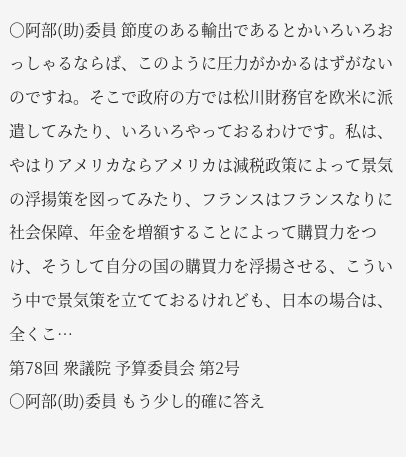○阿部(助)委員 節度のある輸出であるとかいろいろおっしゃるならば、このように圧力がかかるはずがないのですね。そこで政府の方では松川財務官を欧米に派遣してみたり、いろいろやっておるわけです。私は、やはりアメリカならアメリカは減税政策によって景気の浮揚策を図ってみたり、フランスはフランスなりに社会保障、年金を増額することによって購買力をつけ、そうして自分の国の購買力を浮揚させる、こういう中で景気策を立てておるけれども、日本の場合は、全くこ…
第78回 衆議院 予算委員会 第2号
○阿部(助)委員 もう少し的確に答え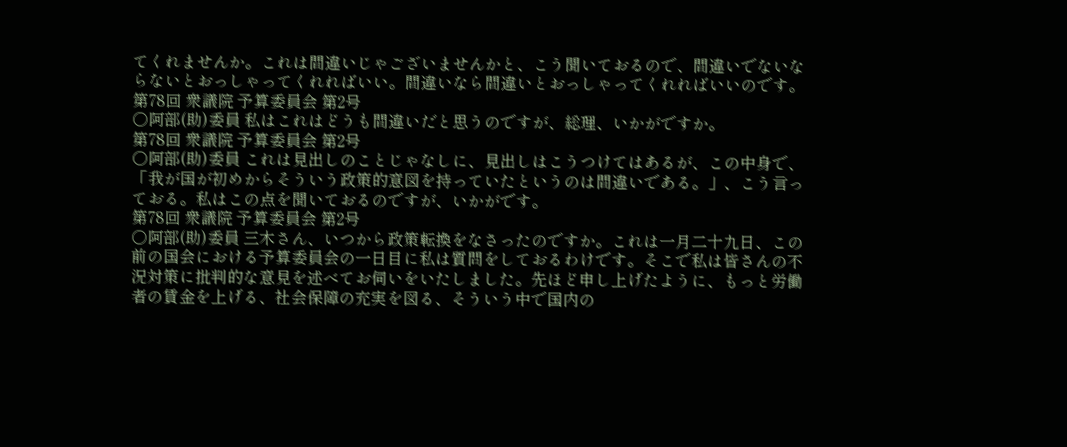てくれませんか。これは間違いじゃございませんかと、こう聞いておるので、間違いでないならないとおっしゃってくれればいい。間違いなら間違いとおっしゃってくれればいいのです。
第78回 衆議院 予算委員会 第2号
○阿部(助)委員 私はこれはどうも間違いだと思うのですが、総理、いかがですか。
第78回 衆議院 予算委員会 第2号
○阿部(助)委員 これは見出しのことじゃなしに、見出しはこうつけてはあるが、この中身で、「我が国が初めからそういう政策的意図を持っていたというのは間違いである。」、こう言っておる。私はこの点を聞いておるのですが、いかがです。
第78回 衆議院 予算委員会 第2号
○阿部(助)委員 三木さん、いつから政策転換をなさったのですか。これは一月二十九日、この前の国会における予算委員会の一日目に私は質問をしておるわけです。そこで私は皆さんの不況対策に批判的な意見を述べてお伺いをいたしました。先ほど申し上げたように、もっと労働者の賃金を上げる、社会保障の充実を図る、そういう中で国内の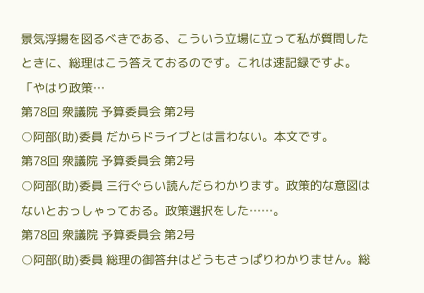景気浮揚を図るべきである、こういう立場に立って私が質問したときに、総理はこう答えておるのです。これは速記録ですよ。「やはり政策…
第78回 衆議院 予算委員会 第2号
○阿部(助)委員 だからドライブとは言わない。本文です。
第78回 衆議院 予算委員会 第2号
○阿部(助)委員 三行ぐらい読んだらわかります。政策的な意図はないとおっしゃっておる。政策選択をした……。
第78回 衆議院 予算委員会 第2号
○阿部(助)委員 総理の御答弁はどうもさっぱりわかりません。総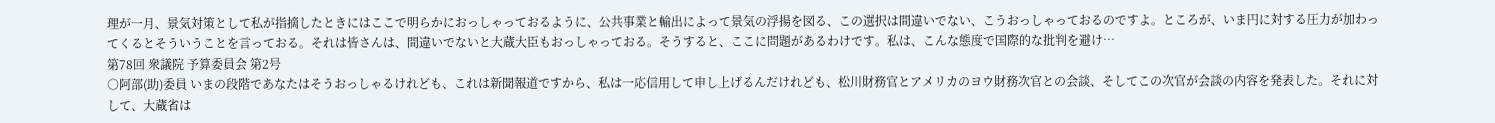理が一月、景気対策として私が指摘したときにはここで明らかにおっしゃっておるように、公共事業と輸出によって景気の浮揚を図る、この選択は間違いでない、こうおっしゃっておるのですよ。ところが、いま円に対する圧力が加わってくるとそういうことを言っておる。それは皆さんは、間違いでないと大蔵大臣もおっしゃっておる。そうすると、ここに問題があるわけです。私は、こんな態度で国際的な批判を避け…
第78回 衆議院 予算委員会 第2号
○阿部(助)委員 いまの段階であなたはそうおっしゃるけれども、これは新聞報道ですから、私は一応信用して申し上げるんだけれども、松川財務官とアメリカのヨウ財務次官との会談、そしてこの次官が会談の内容を発表した。それに対して、大蔵省は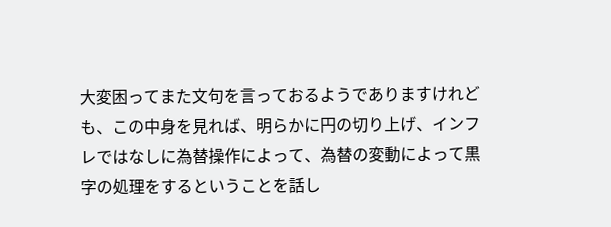大変困ってまた文句を言っておるようでありますけれども、この中身を見れば、明らかに円の切り上げ、インフレではなしに為替操作によって、為替の変動によって黒字の処理をするということを話し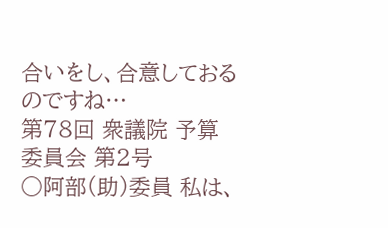合いをし、合意しておるのですね…
第78回 衆議院 予算委員会 第2号
○阿部(助)委員 私は、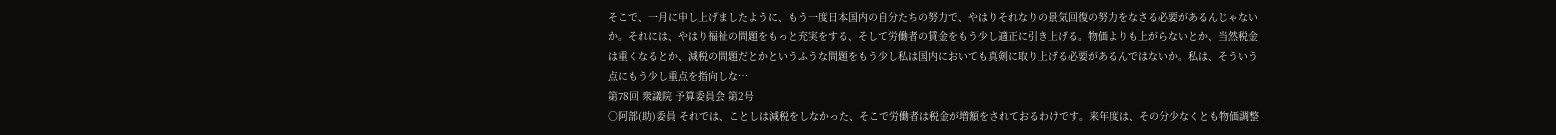そこで、一月に申し上げましたように、もう一度日本国内の自分たちの努力で、やはりそれなりの景気回復の努力をなさる必要があるんじゃないか。それには、やはり福祉の問題をもっと充実をする、そして労働者の賃金をもう少し適正に引き上げる。物価よりも上がらないとか、当然税金は重くなるとか、減税の問題だとかというふうな問題をもう少し私は国内においても真剣に取り上げる必要があるんではないか。私は、そういう点にもう少し重点を指向しな…
第78回 衆議院 予算委員会 第2号
○阿部(助)委員 それでは、ことしは減税をしなかった、そこで労働者は税金が増額をされておるわけです。来年度は、その分少なくとも物価調整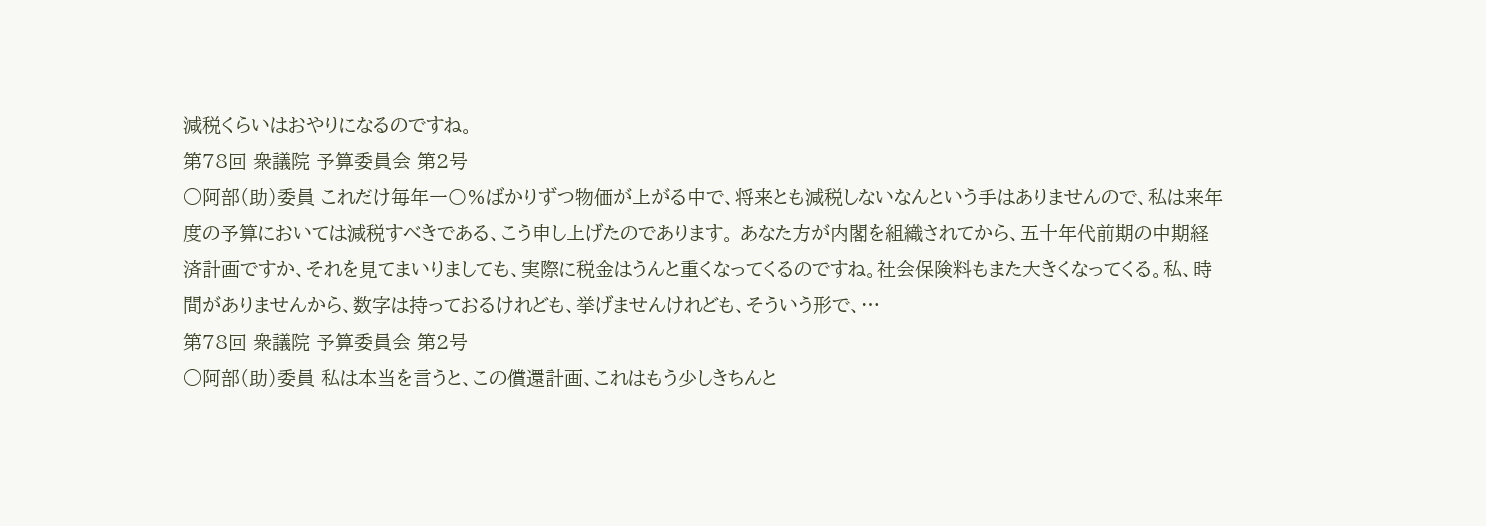減税くらいはおやりになるのですね。
第78回 衆議院 予算委員会 第2号
○阿部(助)委員 これだけ毎年一〇%ばかりずつ物価が上がる中で、将来とも減税しないなんという手はありませんので、私は来年度の予算においては減税すべきである、こう申し上げたのであります。 あなた方が内閣を組織されてから、五十年代前期の中期経済計画ですか、それを見てまいりましても、実際に税金はうんと重くなってくるのですね。社会保険料もまた大きくなってくる。私、時間がありませんから、数字は持っておるけれども、挙げませんけれども、そういう形で、…
第78回 衆議院 予算委員会 第2号
○阿部(助)委員 私は本当を言うと、この償還計画、これはもう少しきちんと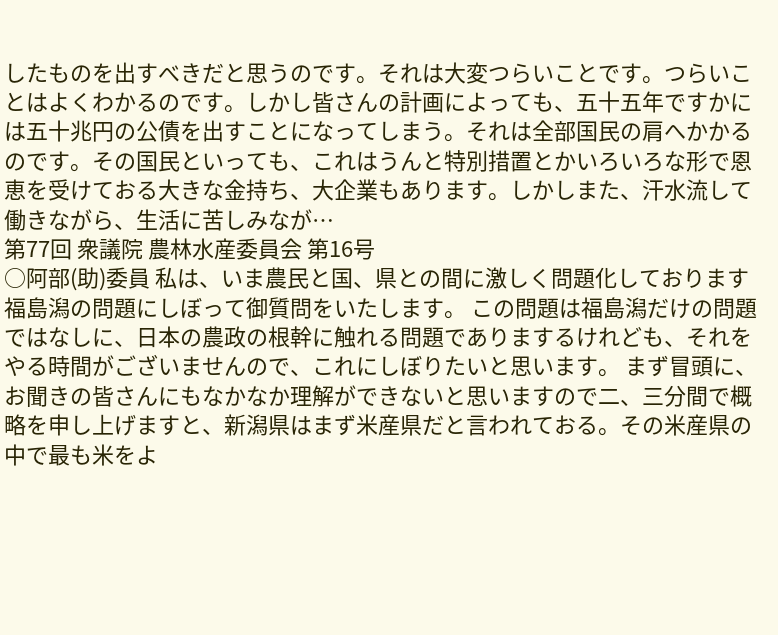したものを出すべきだと思うのです。それは大変つらいことです。つらいことはよくわかるのです。しかし皆さんの計画によっても、五十五年ですかには五十兆円の公債を出すことになってしまう。それは全部国民の肩へかかるのです。その国民といっても、これはうんと特別措置とかいろいろな形で恩恵を受けておる大きな金持ち、大企業もあります。しかしまた、汗水流して働きながら、生活に苦しみなが…
第77回 衆議院 農林水産委員会 第16号
○阿部(助)委員 私は、いま農民と国、県との間に激しく問題化しております福島潟の問題にしぼって御質問をいたします。 この問題は福島潟だけの問題ではなしに、日本の農政の根幹に触れる問題でありまするけれども、それをやる時間がございませんので、これにしぼりたいと思います。 まず冒頭に、お聞きの皆さんにもなかなか理解ができないと思いますので二、三分間で概略を申し上げますと、新潟県はまず米産県だと言われておる。その米産県の中で最も米をよ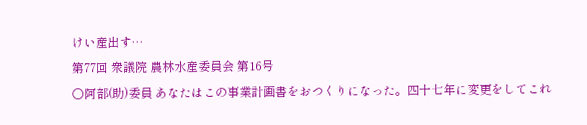けい産出す…
第77回 衆議院 農林水産委員会 第16号
○阿部(助)委員 あなたはこの事業計画書をおつくりになった。四十七年に変更をしてこれ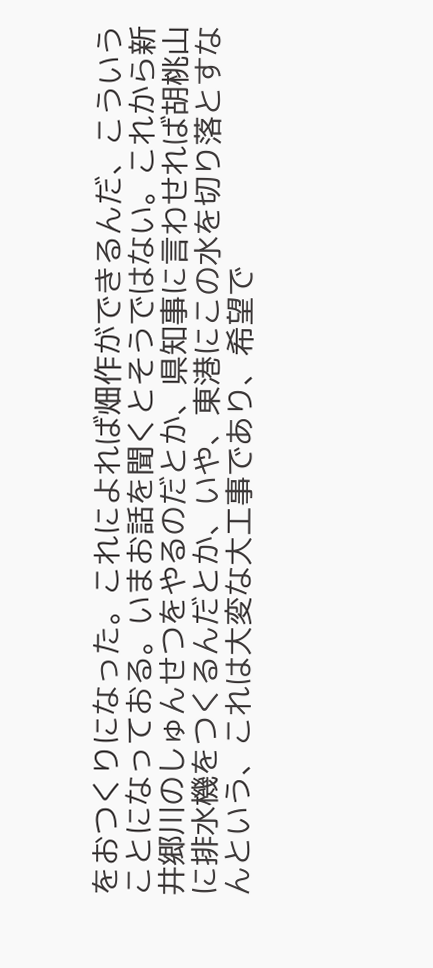をおつくりになった。これによれば畑作ができるんだ、こういうことになっておる。いまお話を聞くとそうではない。これから新井郷川のしゅんせつをやるのだとか、県知事に言わせれば胡桃山に排水機をつくるんだとか、いや、東港にこの水を切り落とすなんという、これは大変な大工事であり、希望で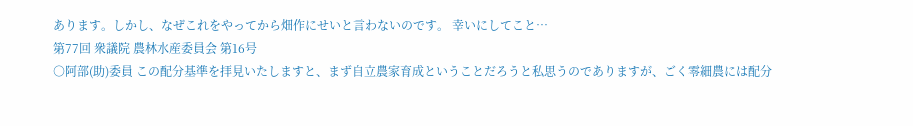あります。しかし、なぜこれをやってから畑作にせいと言わないのです。 幸いにしてこと…
第77回 衆議院 農林水産委員会 第16号
○阿部(助)委員 この配分基準を拝見いたしますと、まず自立農家育成ということだろうと私思うのでありますが、ごく零細農には配分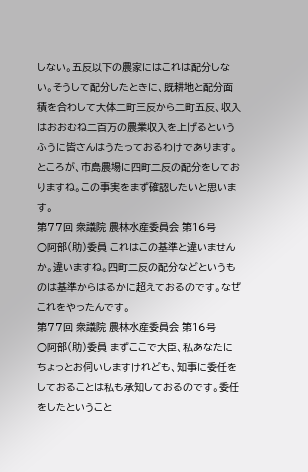しない。五反以下の農家にはこれは配分しない。そうして配分したときに、既耕地と配分面積を合わして大体二町三反から二町五反、収入はおおむね二百万の農業収入を上げるというふうに皆さんはうたっておるわけであります。ところが、市島農場に四町二反の配分をしておりますね。この事実をまず確認したいと思います。
第77回 衆議院 農林水産委員会 第16号
○阿部(助)委員 これはこの基準と違いませんか。違いますね。四町二反の配分などというものは基準からはるかに超えておるのです。なぜこれをやったんです。
第77回 衆議院 農林水産委員会 第16号
○阿部(助)委員 まずここで大臣、私あなたにちょっとお伺いしますけれども、知事に委任をしておることは私も承知しておるのです。委任をしたということ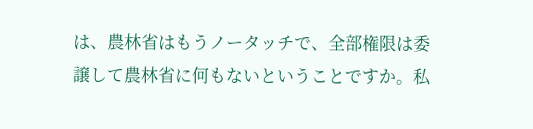は、農林省はもうノータッチで、全部権限は委譲して農林省に何もないということですか。私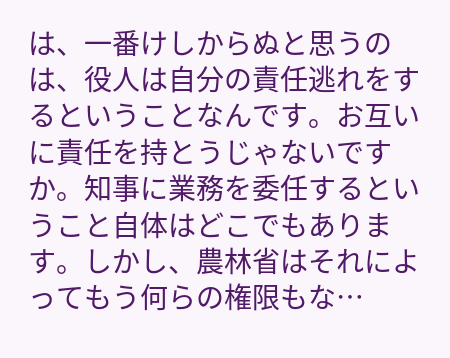は、一番けしからぬと思うのは、役人は自分の責任逃れをするということなんです。お互いに責任を持とうじゃないですか。知事に業務を委任するということ自体はどこでもあります。しかし、農林省はそれによってもう何らの権限もな…